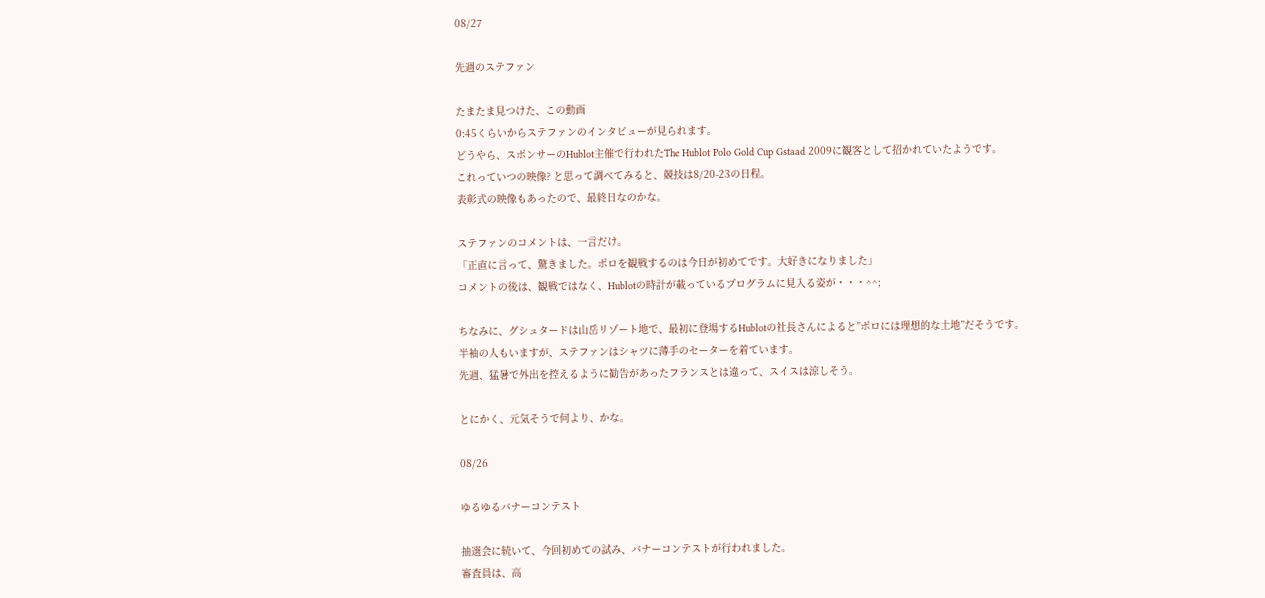08/27

先週のステファン

たまたま見つけた、この動画
0:45くらいからステファンのインタビューが見られます。
どうやら、スポンサーのHublot主催で行われたThe Hublot Polo Gold Cup Gstaad 2009に観客として招かれていたようです。
これっていつの映像? と思って調べてみると、競技は8/20-23の日程。
表彰式の映像もあったので、最終日なのかな。

ステファンのコメントは、一言だけ。
「正直に言って、驚きました。ポロを観戦するのは今日が初めてです。大好きになりました」
コメントの後は、観戦ではなく、Hublotの時計が載っているプログラムに見入る姿が・・・^^;

ちなみに、グシュタードは山岳リゾート地で、最初に登場するHublotの社長さんによると”ポロには理想的な土地”だそうです。
半袖の人もいますが、ステファンはシャツに薄手のセーターを着ています。
先週、猛暑で外出を控えるように勧告があったフランスとは違って、スイスは涼しそう。

とにかく、元気そうで何より、かな。

08/26

ゆるゆるバナーコンテスト

抽選会に続いて、今回初めての試み、バナーコンテストが行われました。
審査員は、高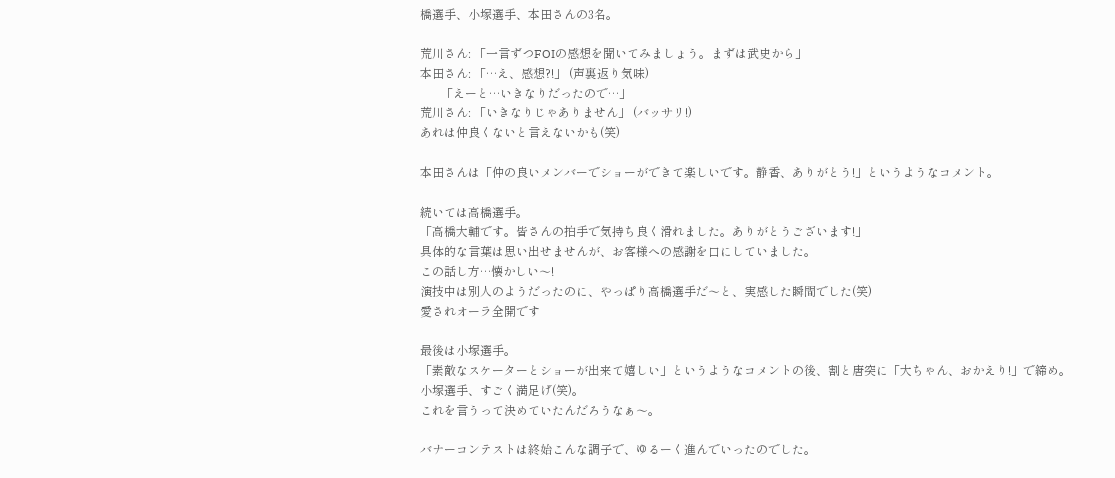橋選手、小塚選手、本田さんの3名。

荒川さん: 「一言ずつFOIの感想を聞いてみましょう。まずは武史から」
本田さん: 「…え、感想?!」 (声裏返り気味)
       「えーと…いきなりだったので…」
荒川さん: 「いきなりじゃありません」 (バッサリ!)
あれは仲良くないと言えないかも(笑)

本田さんは「仲の良いメンバーでショーができて楽しいです。静香、ありがとう!」というようなコメント。

続いては高橋選手。
「高橋大輔です。皆さんの拍手で気持ち良く滑れました。ありがとうございます!」
具体的な言葉は思い出せませんが、お客様への感謝を口にしていました。
この話し方…懐かしい〜!
演技中は別人のようだったのに、やっぱり高橋選手だ〜と、実感した瞬間でした(笑)
愛されオーラ全開です

最後は小塚選手。
「素敵なスケーターとショーが出来て嬉しい」というようなコメントの後、割と唐突に「大ちゃん、おかえり!」で締め。
小塚選手、すごく満足げ(笑)。
これを言うって決めていたんだろうなぁ〜。

バナーコンテストは終始こんな調子で、ゆるーく進んでいったのでした。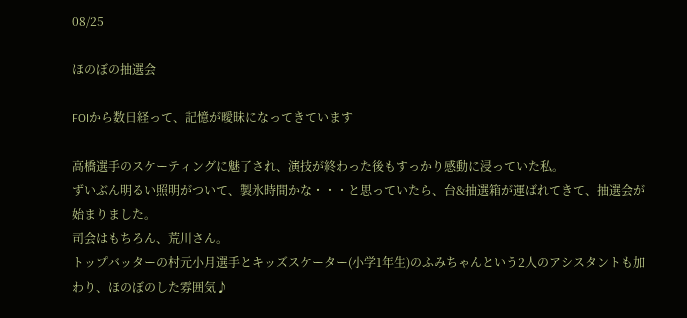08/25

ほのぼの抽選会

FOIから数日経って、記憶が曖昧になってきています

高橋選手のスケーティングに魅了され、演技が終わった後もすっかり感動に浸っていた私。
ずいぶん明るい照明がついて、製氷時間かな・・・と思っていたら、台&抽選箱が運ばれてきて、抽選会が始まりました。
司会はもちろん、荒川さん。
トップバッターの村元小月選手とキッズスケーター(小学1年生)のふみちゃんという2人のアシスタントも加わり、ほのぼのした雰囲気♪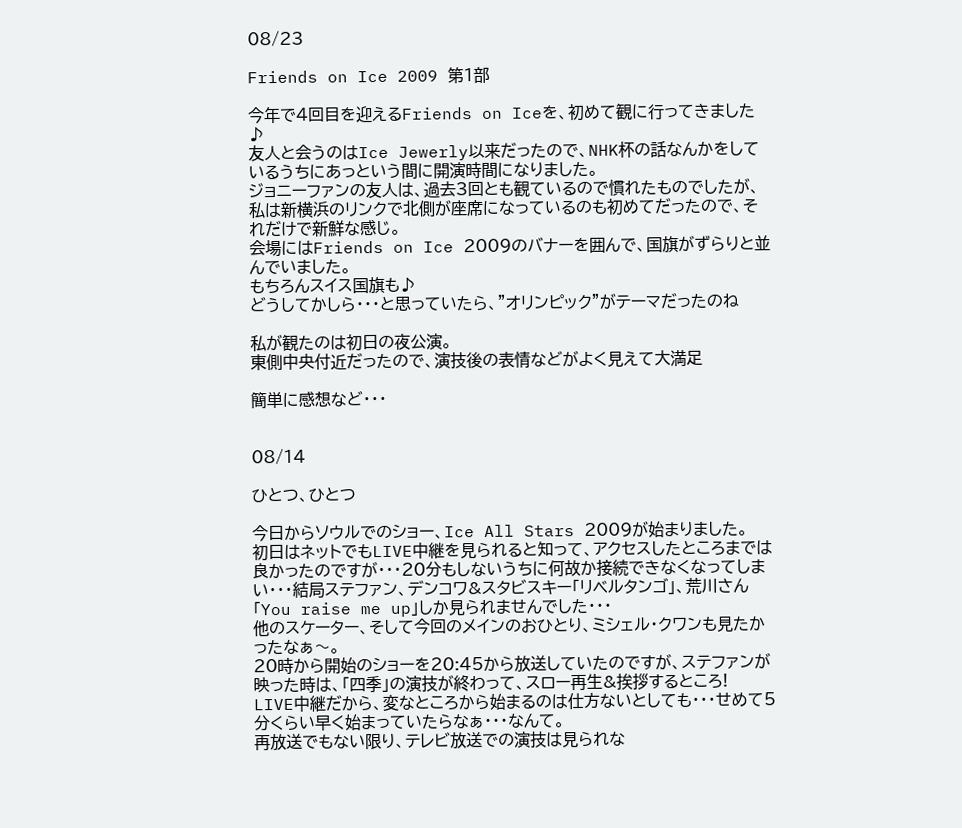08/23

Friends on Ice 2009 第1部

今年で4回目を迎えるFriends on Iceを、初めて観に行ってきました♪
友人と会うのはIce Jewerly以来だったので、NHK杯の話なんかをしているうちにあっという間に開演時間になりました。
ジョニーファンの友人は、過去3回とも観ているので慣れたものでしたが、私は新横浜のリンクで北側が座席になっているのも初めてだったので、それだけで新鮮な感じ。
会場にはFriends on Ice 2009のバナーを囲んで、国旗がずらりと並んでいました。
もちろんスイス国旗も♪
どうしてかしら・・・と思っていたら、”オリンピック”がテーマだったのね

私が観たのは初日の夜公演。
東側中央付近だったので、演技後の表情などがよく見えて大満足

簡単に感想など・・・


08/14

ひとつ、ひとつ

今日からソウルでのショー、Ice All Stars 2009が始まりました。
初日はネットでもLIVE中継を見られると知って、アクセスしたところまでは良かったのですが・・・20分もしないうちに何故か接続できなくなってしまい・・・結局ステファン、デンコワ&スタビスキー「リベルタンゴ」、荒川さん「You raise me up」しか見られませんでした・・・
他のスケーター、そして今回のメインのおひとり、ミシェル・クワンも見たかったなぁ〜。
20時から開始のショーを20:45から放送していたのですが、ステファンが映った時は、「四季」の演技が終わって、スロー再生&挨拶するところ!
LIVE中継だから、変なところから始まるのは仕方ないとしても・・・せめて5分くらい早く始まっていたらなぁ・・・なんて。
再放送でもない限り、テレビ放送での演技は見られな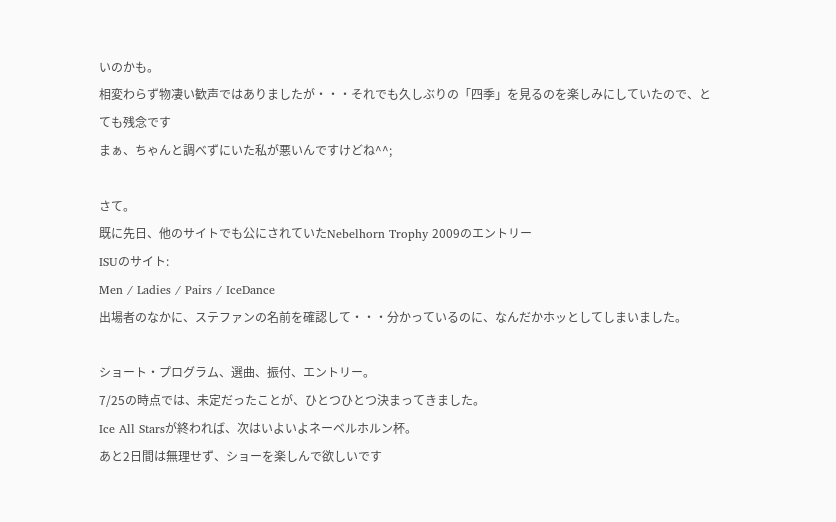いのかも。
相変わらず物凄い歓声ではありましたが・・・それでも久しぶりの「四季」を見るのを楽しみにしていたので、とても残念です
まぁ、ちゃんと調べずにいた私が悪いんですけどね^^;

さて。
既に先日、他のサイトでも公にされていたNebelhorn Trophy 2009のエントリー
ISUのサイト:
Men / Ladies / Pairs / IceDance
出場者のなかに、ステファンの名前を確認して・・・分かっているのに、なんだかホッとしてしまいました。

ショート・プログラム、選曲、振付、エントリー。
7/25の時点では、未定だったことが、ひとつひとつ決まってきました。
Ice All Starsが終われば、次はいよいよネーベルホルン杯。
あと2日間は無理せず、ショーを楽しんで欲しいです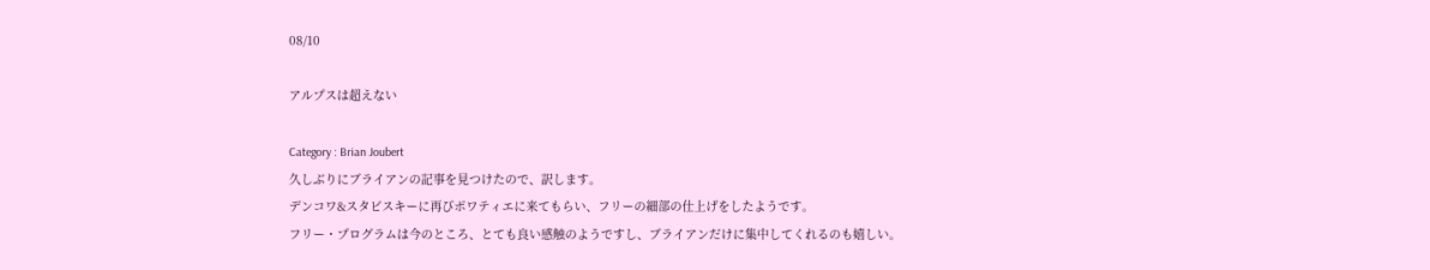08/10

アルプスは超えない

Category : Brian Joubert
久しぶりにブライアンの記事を見つけたので、訳します。
デンコワ&スタビスキーに再びポワティエに来てもらい、フリーの細部の仕上げをしたようです。
フリー・プログラムは今のところ、とても良い感触のようですし、ブライアンだけに集中してくれるのも嬉しい。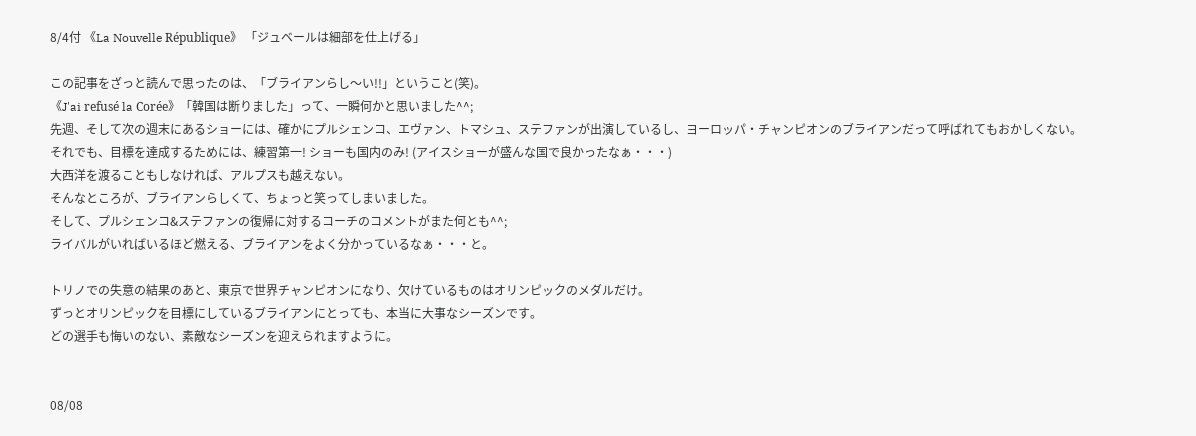8/4付 《La Nouvelle République》 「ジュベールは細部を仕上げる」

この記事をざっと読んで思ったのは、「ブライアンらし〜い!!」ということ(笑)。
《J'ai refusé la Corée》「韓国は断りました」って、一瞬何かと思いました^^;
先週、そして次の週末にあるショーには、確かにプルシェンコ、エヴァン、トマシュ、ステファンが出演しているし、ヨーロッパ・チャンピオンのブライアンだって呼ばれてもおかしくない。
それでも、目標を達成するためには、練習第一! ショーも国内のみ! (アイスショーが盛んな国で良かったなぁ・・・)
大西洋を渡ることもしなければ、アルプスも越えない。
そんなところが、ブライアンらしくて、ちょっと笑ってしまいました。
そして、プルシェンコ&ステファンの復帰に対するコーチのコメントがまた何とも^^;
ライバルがいればいるほど燃える、ブライアンをよく分かっているなぁ・・・と。

トリノでの失意の結果のあと、東京で世界チャンピオンになり、欠けているものはオリンピックのメダルだけ。
ずっとオリンピックを目標にしているブライアンにとっても、本当に大事なシーズンです。
どの選手も悔いのない、素敵なシーズンを迎えられますように。


08/08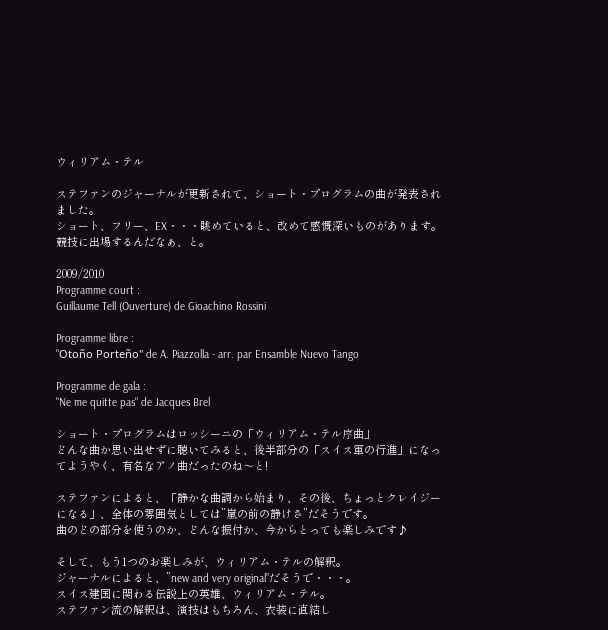ウィリアム・テル

ステファンのジャーナルが更新されて、ショート・プログラムの曲が発表されました。
ショート、フリー、EX・・・眺めていると、改めて感慨深いものがあります。
競技に出場するんだなぁ、と。

2009/2010
Programme court :
Guillaume Tell (Ouverture) de Gioachino Rossini

Programme libre :
"Otoño Porteño" de A. Piazzolla - arr. par Ensamble Nuevo Tango

Programme de gala :
"Ne me quitte pas" de Jacques Brel

ショート・プログラムはロッシーニの「ウィリアム・テル序曲」
どんな曲か思い出せずに聴いてみると、後半部分の「スイス軍の行進」になってようやく、有名なアノ曲だったのね〜と!

ステファンによると、「静かな曲調から始まり、その後、ちょっとクレイジーになる」、全体の雰囲気としては”嵐の前の静けさ”だそうです。
曲のどの部分を使うのか、どんな振付か、今からとっても楽しみです♪

そして、もう1つのお楽しみが、ウィリアム・テルの解釈。
ジャーナルによると、”new and very original”だそうで・・・。
スイス建国に関わる伝説上の英雄、ウィリアム・テル。
ステファン流の解釈は、演技はもちろん、衣装に直結し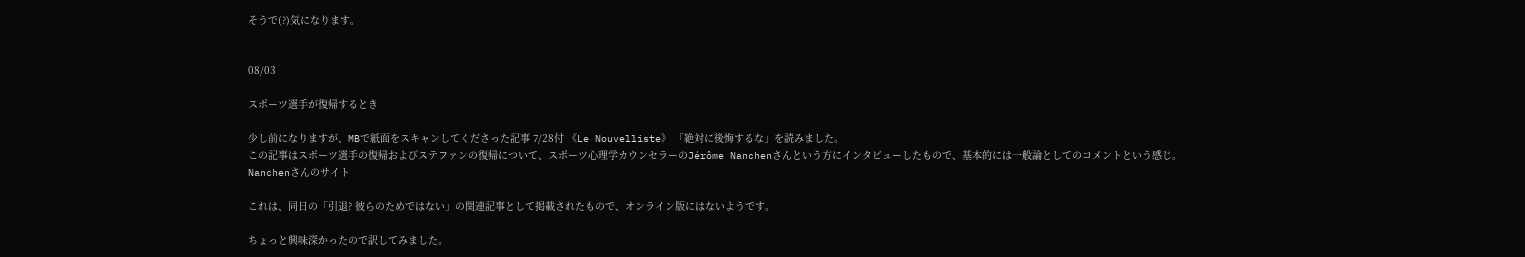そうで(?)気になります。


08/03

スポーツ選手が復帰するとき

少し前になりますが、MBで紙面をスキャンしてくださった記事 7/28付 《Le Nouvelliste》 「絶対に後悔するな」を読みました。
この記事はスポーツ選手の復帰およびステファンの復帰について、スポーツ心理学カウンセラーのJérôme Nanchenさんという方にインタビューしたもので、基本的には一般論としてのコメントという感じ。
Nanchenさんのサイト

これは、同日の「引退? 彼らのためではない」の関連記事として掲載されたもので、オンライン版にはないようです。

ちょっと興味深かったので訳してみました。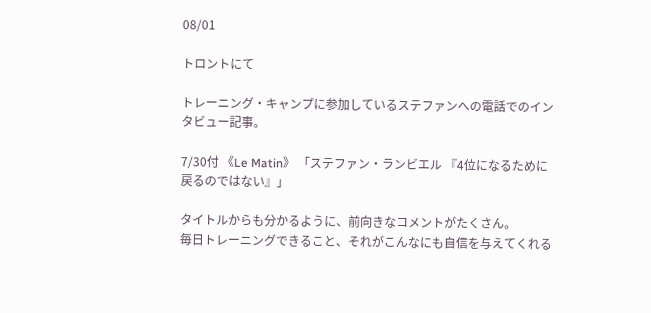08/01

トロントにて

トレーニング・キャンプに参加しているステファンへの電話でのインタビュー記事。

7/30付 《Le Matin》 「ステファン・ランビエル 『4位になるために戻るのではない』」

タイトルからも分かるように、前向きなコメントがたくさん。
毎日トレーニングできること、それがこんなにも自信を与えてくれる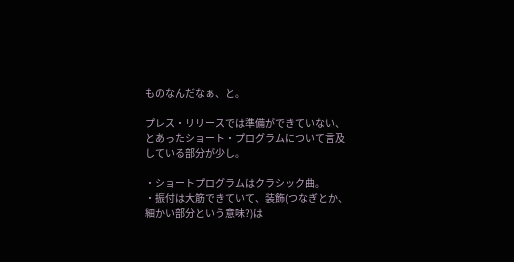ものなんだなぁ、と。

プレス・リリースでは準備ができていない、とあったショート・プログラムについて言及している部分が少し。

・ショートプログラムはクラシック曲。
・振付は大筋できていて、装飾(つなぎとか、細かい部分という意味?)は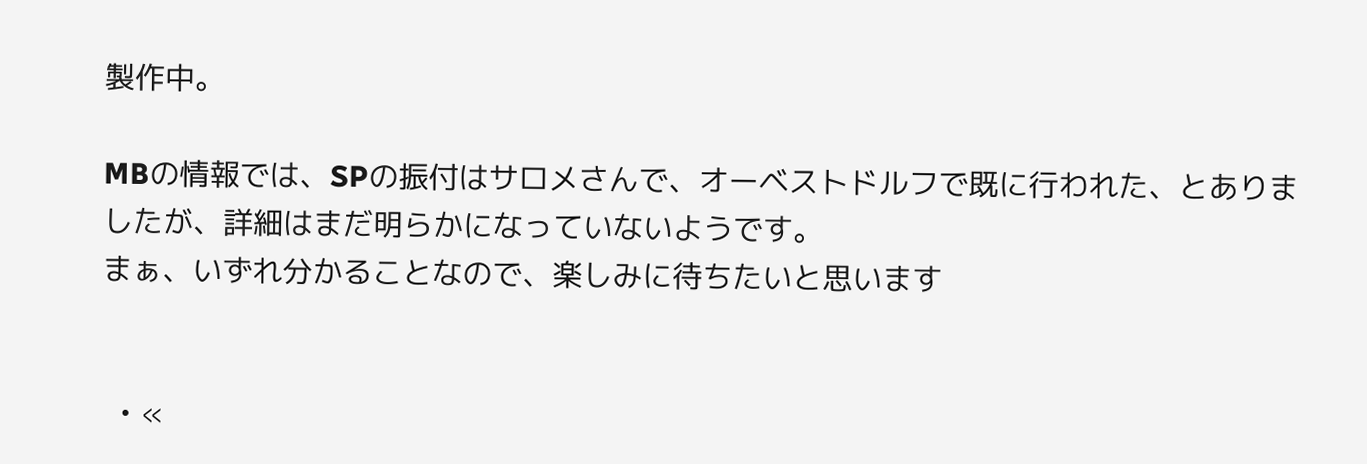製作中。

MBの情報では、SPの振付はサロメさんで、オーベストドルフで既に行われた、とありましたが、詳細はまだ明らかになっていないようです。
まぁ、いずれ分かることなので、楽しみに待ちたいと思います


  • «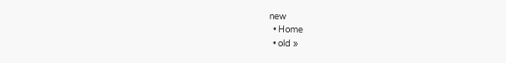new
  • Home
  • old »